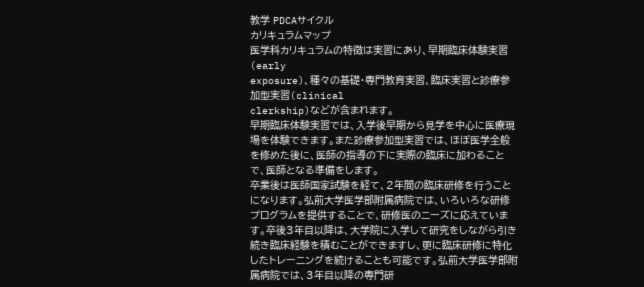教学 PDCAサイクル
カリキュラムマップ
医学科カリキュラムの特徴は実習にあり、早期臨床体験実習(early
exposure)、種々の基礎・専門教育実習、臨床実習と診療参加型実習(clinical
clerkship)などが含まれます。
早期臨床体験実習では、入学後早期から見学を中心に医療現場を体験できます。また診療参加型実習では、ほぼ医学全般を修めた後に、医師の指導の下に実際の臨床に加わることで、医師となる準備をします。
卒業後は医師国家試験を経て、2年間の臨床研修を行うことになります。弘前大学医学部附属病院では、いろいろな研修プログラムを提供することで、研修医のニーズに応えています。卒後3年目以降は、大学院に入学して研究をしながら引き続き臨床経験を積むことができますし、更に臨床研修に特化したトレーニングを続けることも可能です。弘前大学医学部附属病院では、3年目以降の専門研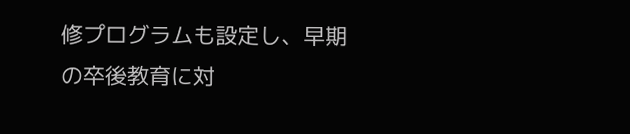修プログラムも設定し、早期の卒後教育に対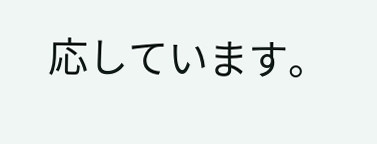応しています。